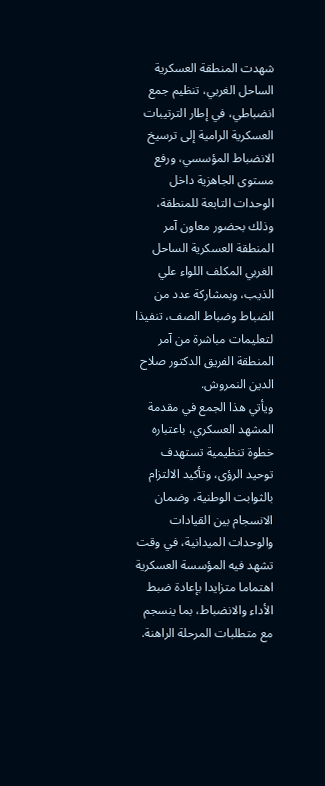شهدت المنطقة العسكرية الساحل الغربي، تنظيم جمع انضباطي، في إطار الترتيبات العسكرية الرامية إلى ترسيخ الانضباط المؤسسي، ورفع مستوى الجاهزية داخل الوحدات التابعة للمنطقة، وذلك بحضور معاون آمر المنطقة العسكرية الساحل الغربي المكلف اللواء علي الذيب، وبمشاركة عدد من الضباط وضباط الصف، تنفيذا لتعليمات مباشرة من آمر المنطقة الفريق الدكتور صلاح الدين النمروش.
ويأتي هذا الجمع في مقدمة المشهد العسكري، باعتباره خطوة تنظيمية تستهدف توحيد الرؤى، وتأكيد الالتزام بالثوابت الوطنية، وضمان الانسجام بين القيادات والوحدات الميدانية، في وقت تشهد فيه المؤسسة العسكرية اهتماما متزايدا بإعادة ضبط الأداء والانضباط، بما ينسجم مع متطلبات المرحلة الراهنة.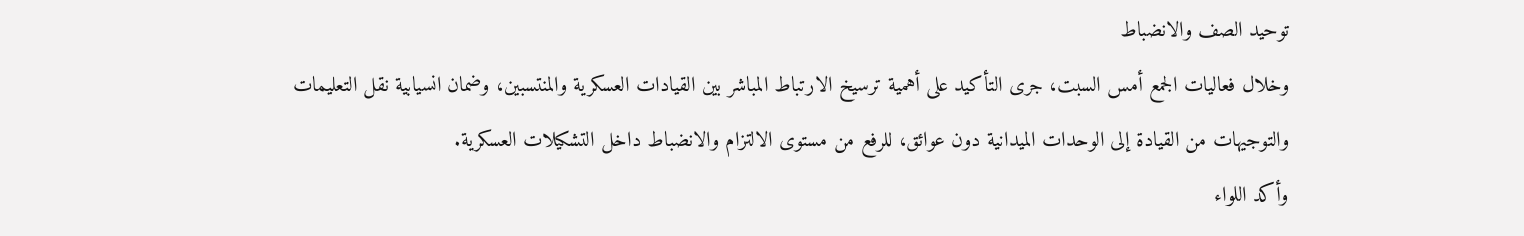توحيد الصف والانضباط
وخلال فعاليات الجمع أمس السبت، جرى التأكيد على أهمية ترسيخ الارتباط المباشر بين القيادات العسكرية والمنتسبين، وضمان انسيابية نقل التعليمات والتوجيهات من القيادة إلى الوحدات الميدانية دون عوائق، للرفع من مستوى الالتزام والانضباط داخل التشكيلات العسكرية.
وأكد اللواء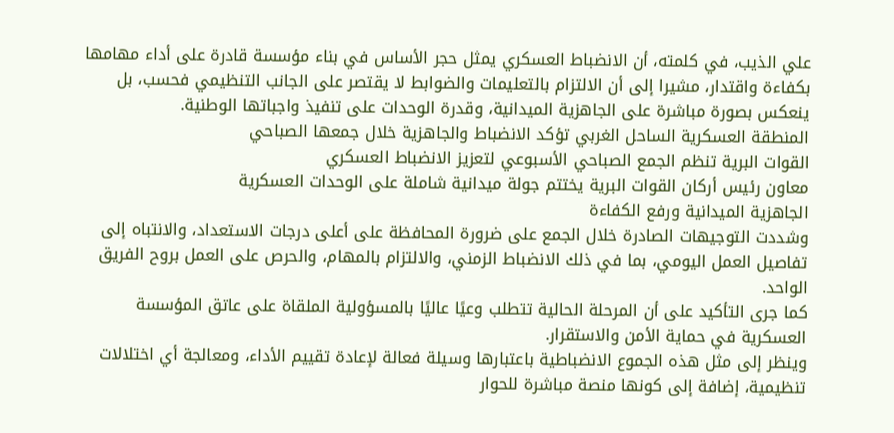علي الذيب، في كلمته، أن الانضباط العسكري يمثل حجر الأساس في بناء مؤسسة قادرة على أداء مهامها بكفاءة واقتدار، مشيرا إلى أن الالتزام بالتعليمات والضوابط لا يقتصر على الجانب التنظيمي فحسب، بل ينعكس بصورة مباشرة على الجاهزية الميدانية، وقدرة الوحدات على تنفيذ واجباتها الوطنية.
المنطقة العسكرية الساحل الغربي تؤكد الانضباط والجاهزية خلال جمعها الصباحي
القوات البرية تنظم الجمع الصباحي الأسبوعي لتعزيز الانضباط العسكري
معاون رئيس أركان القوات البرية يختتم جولة ميدانية شاملة على الوحدات العسكرية
الجاهزية الميدانية ورفع الكفاءة
وشددت التوجيهات الصادرة خلال الجمع على ضرورة المحافظة على أعلى درجات الاستعداد، والانتباه إلى تفاصيل العمل اليومي، بما في ذلك الانضباط الزمني، والالتزام بالمهام، والحرص على العمل بروح الفريق الواحد.
كما جرى التأكيد على أن المرحلة الحالية تتطلب وعيًا عاليًا بالمسؤولية الملقاة على عاتق المؤسسة العسكرية في حماية الأمن والاستقرار.
وينظر إلى مثل هذه الجموع الانضباطية باعتبارها وسيلة فعالة لإعادة تقييم الأداء، ومعالجة أي اختلالات تنظيمية، إضافة إلى كونها منصة مباشرة للحوار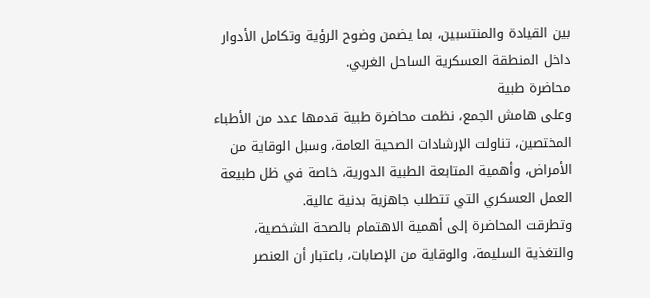بين القيادة والمنتسبين، بما يضمن وضوح الرؤية وتكامل الأدوار داخل المنطقة العسكرية الساحل الغربي.
محاضرة طبية
وعلى هامش الجمع، نظمت محاضرة طبية قدمها عدد من الأطباء المختصين، تناولت الإرشادات الصحية العامة، وسبل الوقاية من الأمراض، وأهمية المتابعة الطبية الدورية، خاصة في ظل طبيعة العمل العسكري التي تتطلب جاهزية بدنية عالية.
وتطرقت المحاضرة إلى أهمية الاهتمام بالصحة الشخصية، والتغذية السليمة، والوقاية من الإصابات، باعتبار أن العنصر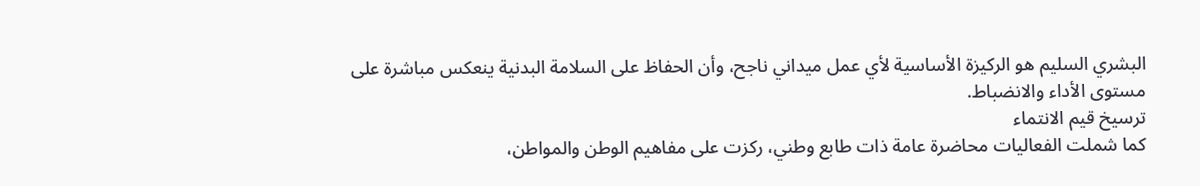البشري السليم هو الركيزة الأساسية لأي عمل ميداني ناجح، وأن الحفاظ على السلامة البدنية ينعكس مباشرة على مستوى الأداء والانضباط.
ترسيخ قيم الانتماء
كما شملت الفعاليات محاضرة عامة ذات طابع وطني، ركزت على مفاهيم الوطن والمواطن،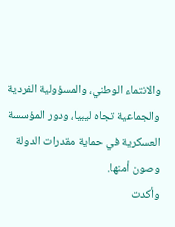والانتماء الوطني، والمسؤولية الفردية والجماعية تجاه ليبيا، ودور المؤسسة العسكرية في حماية مقدرات الدولة وصون أمنها.
وأكدت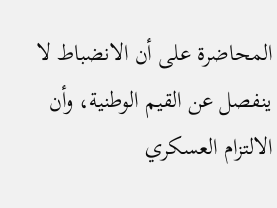المحاضرة على أن الانضباط لا ينفصل عن القيم الوطنية، وأن الالتزام العسكري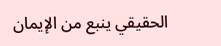الحقيقي ينبع من الإيمان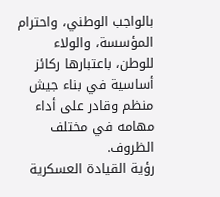بالواجب الوطني، واحترام المؤسسة، والولاء للوطن، باعتبارها ركائز أساسية في بناء جيش منظم وقادر على أداء مهامه في مختلف الظروف.
رؤية القيادة العسكرية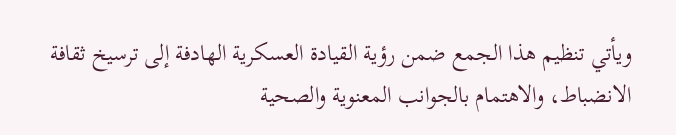ويأتي تنظيم هذا الجمع ضمن رؤية القيادة العسكرية الهادفة إلى ترسيخ ثقافة الانضباط، والاهتمام بالجوانب المعنوية والصحية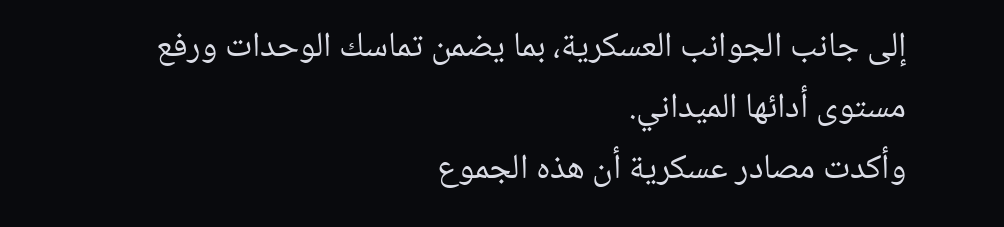إلى جانب الجوانب العسكرية، بما يضمن تماسك الوحدات ورفع مستوى أدائها الميداني.
وأكدت مصادر عسكرية أن هذه الجموع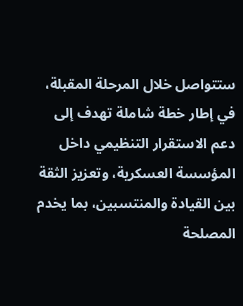ستتواصل خلال المرحلة المقبلة، في إطار خطة شاملة تهدف إلى دعم الاستقرار التنظيمي داخل المؤسسة العسكرية، وتعزيز الثقة بين القيادة والمنتسبين، بما يخدم المصلحة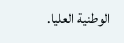الوطنية العليا.